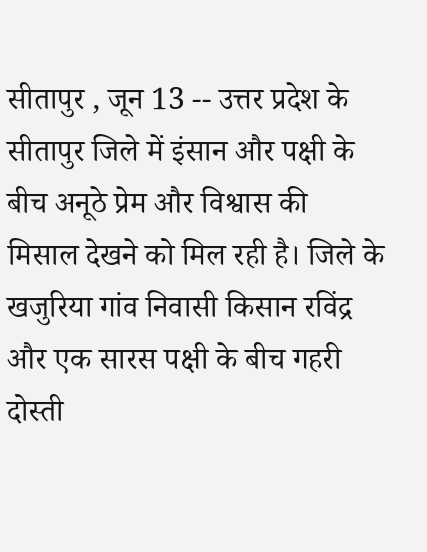सीतापुर , जून 13 -- उत्तर प्रदेश के सीतापुर जिले में इंसान और पक्षी के बीच अनूठे प्रेम और विश्वास की मिसाल देखने को मिल रही है। जिले के खजुरिया गांव निवासी किसान रविंद्र और एक सारस पक्षी के बीच गहरी दोस्ती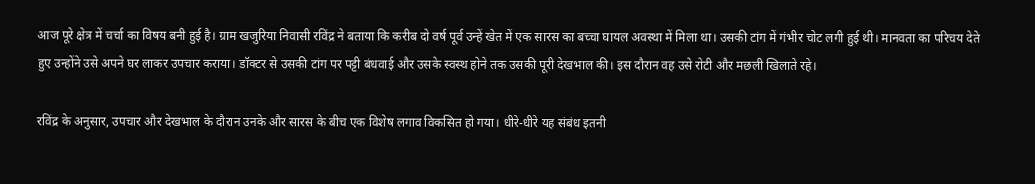आज पूरे क्षेत्र में चर्चा का विषय बनी हुई है। ग्राम खजुरिया निवासी रविंद्र ने बताया कि करीब दो वर्ष पूर्व उन्हें खेत में एक सारस का बच्चा घायल अवस्था में मिला था। उसकी टांग में गंभीर चोट लगी हुई थी। मानवता का परिचय देते हुए उन्होंने उसे अपने घर लाकर उपचार कराया। डॉक्टर से उसकी टांग पर पट्टी बंधवाई और उसके स्वस्थ होने तक उसकी पूरी देखभाल की। इस दौरान वह उसे रोटी और मछली खिलाते रहे।

रविंद्र के अनुसार, उपचार और देखभाल के दौरान उनके और सारस के बीच एक विशेष लगाव विकसित हो गया। धीरे-धीरे यह संबंध इतनी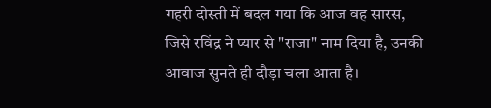गहरी दोस्ती में बदल गया कि आज वह सारस, जिसे रविंद्र ने प्यार से "राजा" नाम दिया है, उनकी आवाज सुनते ही दौड़ा चला आता है।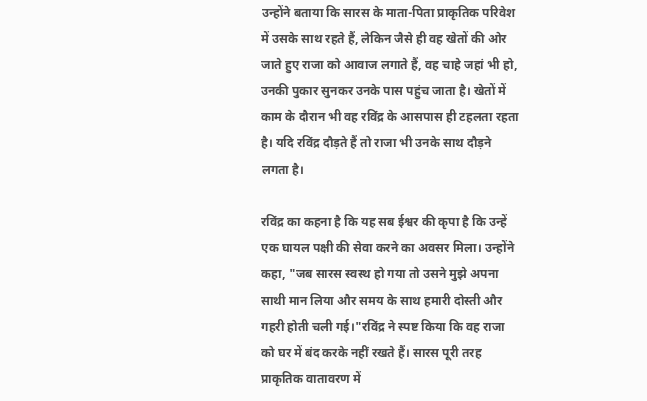उन्होंने बताया कि सारस के माता-पिता प्राकृतिक परिवेश में उसके साथ रहते हैं, लेकिन जैसे ही वह खेतों की ओर जाते हुए राजा को आवाज लगाते हैं, वह चाहे जहां भी हो, उनकी पुकार सुनकर उनके पास पहुंच जाता है। खेतों में काम के दौरान भी वह रविंद्र के आसपास ही टहलता रहता है। यदि रविंद्र दौड़ते हैं तो राजा भी उनके साथ दौड़ने लगता है।

रविंद्र का कहना है कि यह सब ईश्वर की कृपा है कि उन्हें एक घायल पक्षी की सेवा करने का अवसर मिला। उन्होंने कहा, "जब सारस स्वस्थ हो गया तो उसने मुझे अपना साथी मान लिया और समय के साथ हमारी दोस्ती और गहरी होती चली गई।"रविंद्र ने स्पष्ट किया कि वह राजा को घर में बंद करके नहीं रखते हैं। सारस पूरी तरह प्राकृतिक वातावरण में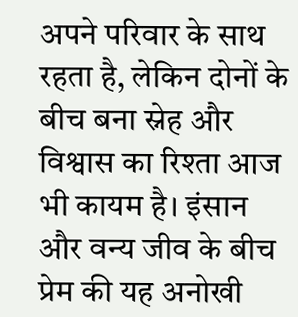अपने परिवार के साथ रहता है, लेकिन दोनों के बीच बना स्नेह और विश्वास का रिश्ता आज भी कायम है। इंसान और वन्य जीव के बीच प्रेम की यह अनोखी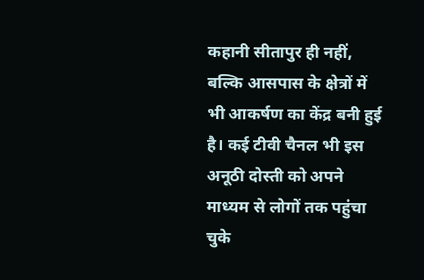कहानी सीतापुर ही नहीं, बल्कि आसपास के क्षेत्रों में भी आकर्षण का केंद्र बनी हुई है। कई टीवी चैनल भी इस अनूठी दोस्ती को अपने माध्यम से लोगों तक पहुंचा चुके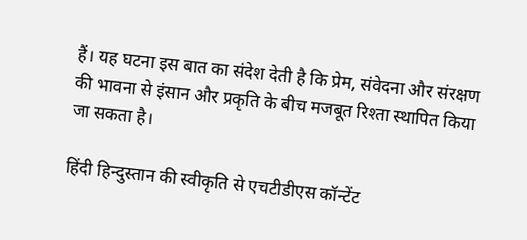हैं। यह घटना इस बात का संदेश देती है कि प्रेम, संवेदना और संरक्षण की भावना से इंसान और प्रकृति के बीच मजबूत रिश्ता स्थापित किया जा सकता है।

हिंदी हिन्दुस्तान की स्वीकृति से एचटीडीएस कॉन्टेंट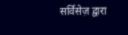सर्विसेज़ द्वारा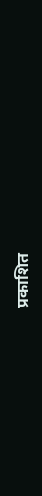प्रकाशित